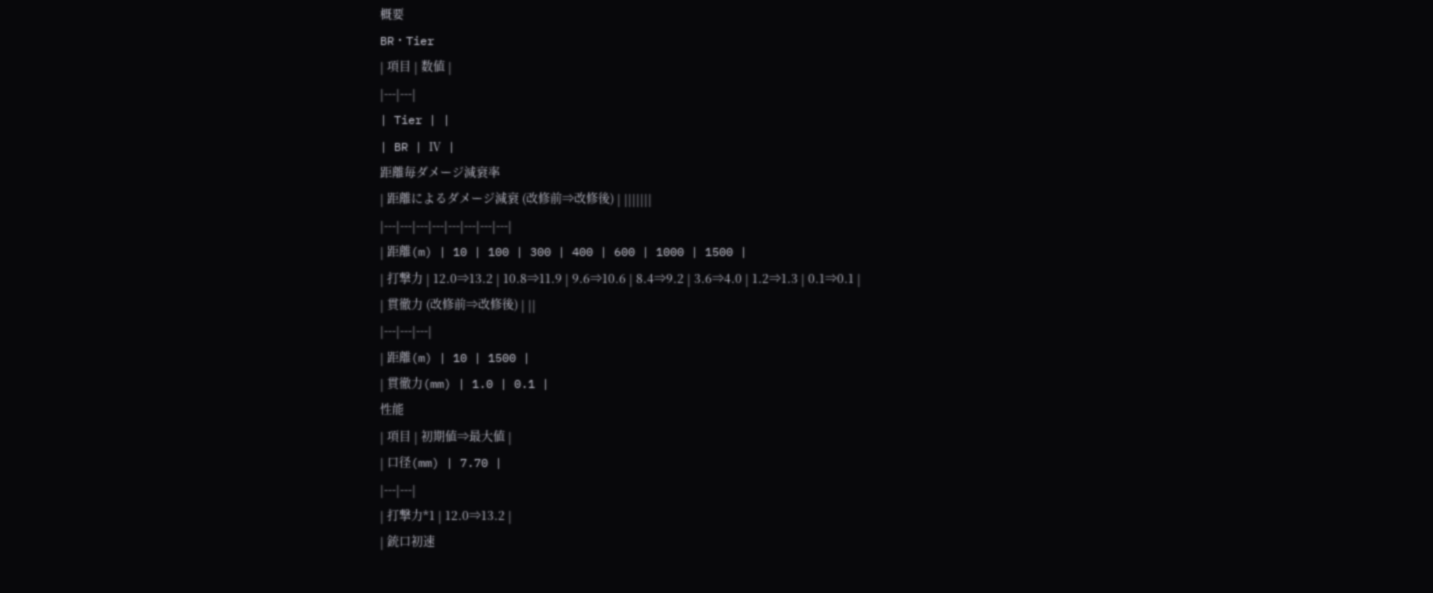概要
BR・Tier
| 項目 | 数値 |
|---|---|
| Tier | |
| BR | Ⅳ |
距離毎ダメージ減衰率
| 距離によるダメージ減衰 (改修前⇒改修後) | |||||||
|---|---|---|---|---|---|---|---|
| 距離(m) | 10 | 100 | 300 | 400 | 600 | 1000 | 1500 |
| 打撃力 | 12.0⇒13.2 | 10.8⇒11.9 | 9.6⇒10.6 | 8.4⇒9.2 | 3.6⇒4.0 | 1.2⇒1.3 | 0.1⇒0.1 |
| 貫徹力 (改修前⇒改修後) | ||
|---|---|---|
| 距離(m) | 10 | 1500 |
| 貫徹力(mm) | 1.0 | 0.1 |
性能
| 項目 | 初期値⇒最大値 |
| 口径(mm) | 7.70 |
|---|---|
| 打撃力*1 | 12.0⇒13.2 |
| 銃口初速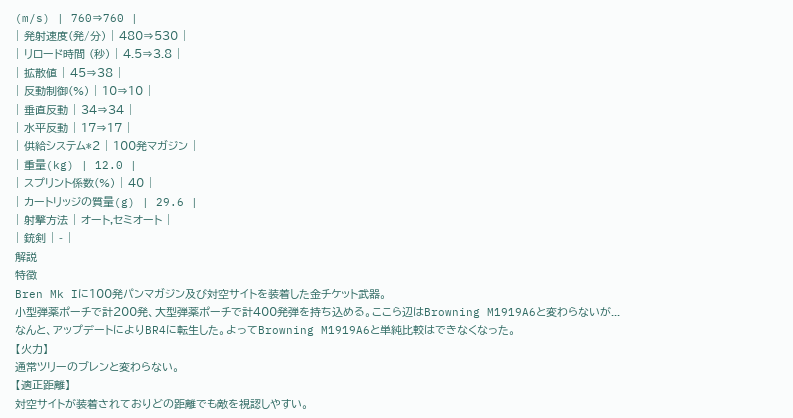(m/s) | 760⇒760 |
| 発射速度(発/分) | 480⇒530 |
| リロード時間 (秒) | 4.5⇒3.8 |
| 拡散値 | 45⇒38 |
| 反動制御(%) | 10⇒10 |
| 垂直反動 | 34⇒34 |
| 水平反動 | 17⇒17 |
| 供給システム*2 | 100発マガジン |
| 重量(kg) | 12.0 |
| スプリント係数(%) | 40 |
| カートリッジの質量(g) | 29.6 |
| 射撃方法 | オート,セミオート |
| 銃剣 | - |
解説
特徴
Bren Mk Iに100発パンマガジン及び対空サイトを装着した金チケット武器。
小型弾薬ポーチで計200発、大型弾薬ポーチで計400発弾を持ち込める。ここら辺はBrowning M1919A6と変わらないが...
なんと、アップデートによりBR4に転生した。よってBrowning M1919A6と単純比較はできなくなった。
【火力】
通常ツリーのブレンと変わらない。
【適正距離】
対空サイトが装着されておりどの距離でも敵を視認しやすい。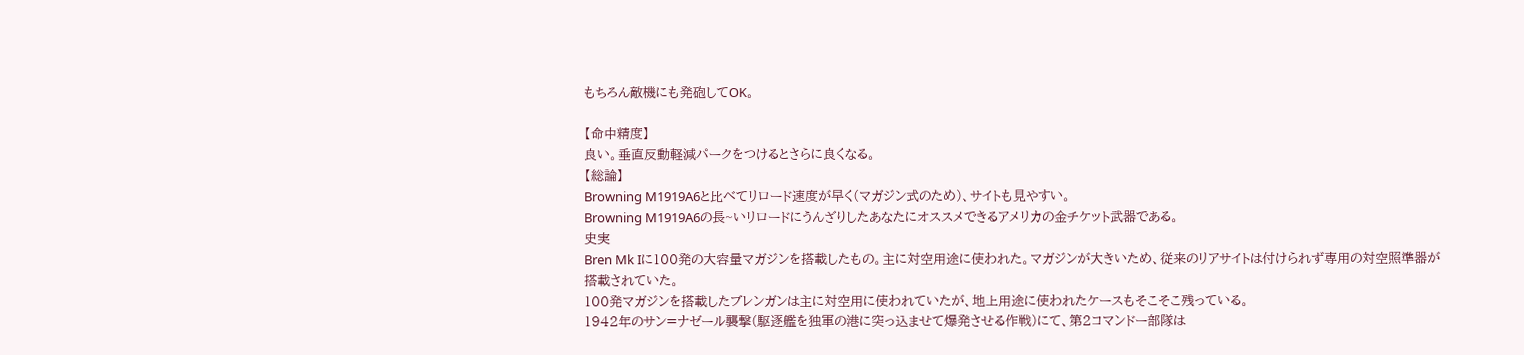もちろん敵機にも発砲してOK。

【命中精度】
良い。垂直反動軽減パークをつけるとさらに良くなる。
【総論】
Browning M1919A6と比べてリロード速度が早く(マガジン式のため)、サイトも見やすい。
Browning M1919A6の長~いリロードにうんざりしたあなたにオススメできるアメリカの金チケット武器である。
史実
Bren Mk Iに100発の大容量マガジンを搭載したもの。主に対空用途に使われた。マガジンが大きいため、従来のリアサイトは付けられず専用の対空照準器が搭載されていた。
100発マガジンを搭載したブレンガンは主に対空用に使われていたが、地上用途に使われたケースもそこそこ残っている。
1942年のサン=ナゼール襲撃(駆逐艦を独軍の港に突っ込ませて爆発させる作戦)にて、第2コマンドー部隊は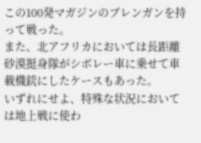この100発マガジンのブレンガンを持って戦った。
また、北アフリカにおいては長距離砂漠挺身隊がシボレー車に乗せて車載機銃にしたケースもあった。
いずれにせよ、特殊な状況においては地上戦に使わ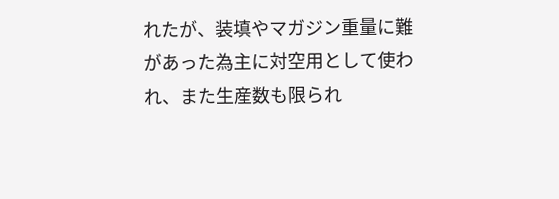れたが、装填やマガジン重量に難があった為主に対空用として使われ、また生産数も限られ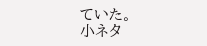ていた。
小ネタ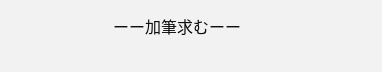ーー加筆求むーー